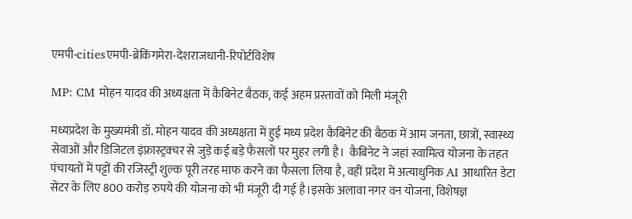एमपी-citiesएमपी-ब्रेकिंगमेरा-देशराजधानी-रिपोर्टविशेष

MP: CM मोहन यादव की अध्यक्षता में कैबिनेट बैठक, कई अहम प्रस्तावों को मिली मंजूरी

मध्यप्रदेश के मुख्यमंत्री डॉ. मोहन यादव की अध्यक्षता में हुई मध्य प्रदेश कैबिनेट की बैठक में आम जनता, छात्रों, स्वास्थ्य सेवाओं और डिजिटल इंफ्रास्ट्रक्चर से जुड़े कई बड़े फैसलों पर मुहर लगी है।  कैबिनेट ने जहां स्वामित्व योजना के तहत पंचायतों में पट्टों की रजिस्ट्री शुल्क पूरी तरह माफ करने का फैसला लिया है, वहीं प्रदेश में अत्याधुनिक AI आधारित डेटा सेंटर के लिए 800 करोड़ रुपये की योजना को भी मंजूरी दी गई है।इसके अलावा नगर वन योजना, विशेषज्ञ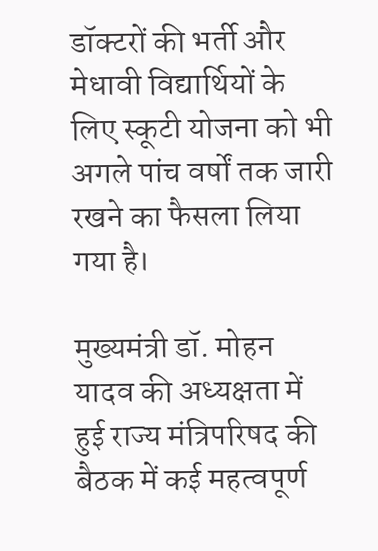डॉक्टरों की भर्ती और मेधावी विद्यार्थियों के लिए स्कूटी योजना को भी अगले पांच वर्षों तक जारी रखने का फैसला लिया गया है।

मुख्यमंत्री डॉ. मोहन यादव की अध्यक्षता में हुई राज्य मंत्रिपरिषद की बैठक में कई महत्वपूर्ण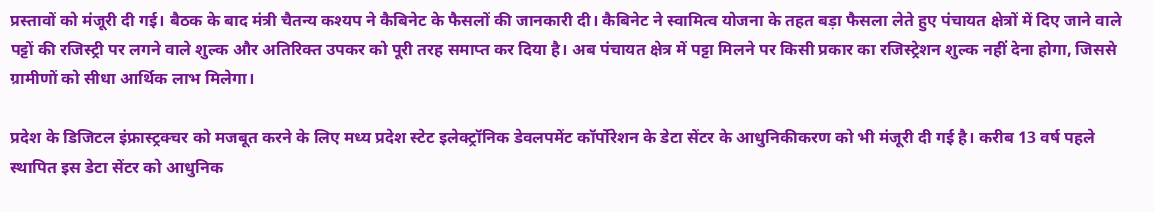प्रस्तावों को मंजूरी दी गई। बैठक के बाद मंत्री चैतन्य कश्यप ने कैबिनेट के फैसलों की जानकारी दी। कैबिनेट ने स्वामित्व योजना के तहत बड़ा फैसला लेते हुए पंचायत क्षेत्रों में दिए जाने वाले पट्टों की रजिस्ट्री पर लगने वाले शुल्क और अतिरिक्त उपकर को पूरी तरह समाप्त कर दिया है। अब पंचायत क्षेत्र में पट्टा मिलने पर किसी प्रकार का रजिस्ट्रेशन शुल्क नहीं देना होगा, जिससे ग्रामीणों को सीधा आर्थिक लाभ मिलेगा।

प्रदेश के डिजिटल इंफ्रास्ट्रक्चर को मजबूत करने के लिए मध्य प्रदेश स्टेट इलेक्ट्रॉनिक डेवलपमेंट कॉर्पोरेशन के डेटा सेंटर के आधुनिकीकरण को भी मंजूरी दी गई है। करीब 13 वर्ष पहले स्थापित इस डेटा सेंटर को आधुनिक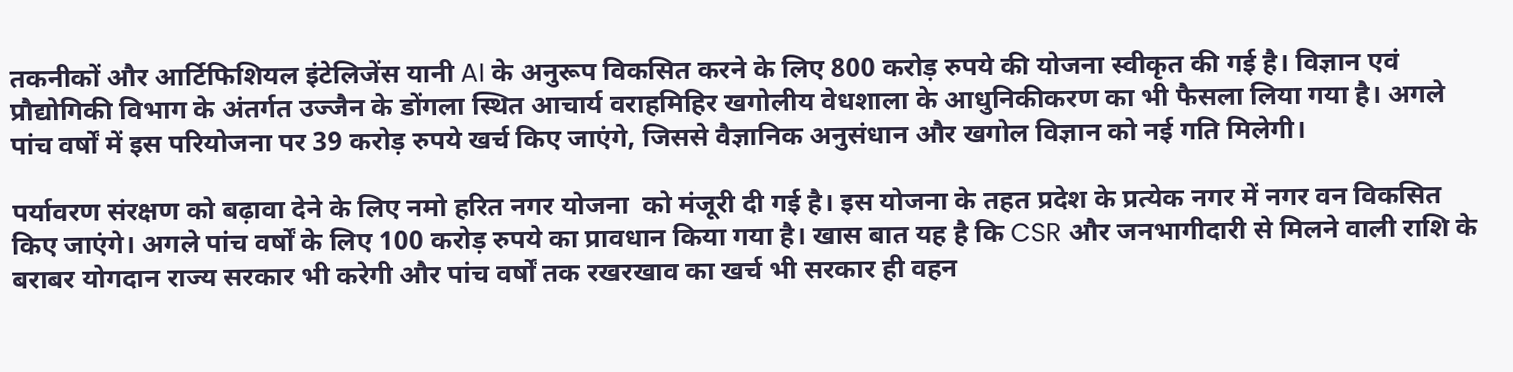तकनीकों और आर्टिफिशियल इंटेलिजेंस यानी AI के अनुरूप विकसित करने के लिए 800 करोड़ रुपये की योजना स्वीकृत की गई है। विज्ञान एवं प्रौद्योगिकी विभाग के अंतर्गत उज्जैन के डोंगला स्थित आचार्य वराहमिहिर खगोलीय वेधशाला के आधुनिकीकरण का भी फैसला लिया गया है। अगले पांच वर्षों में इस परियोजना पर 39 करोड़ रुपये खर्च किए जाएंगे, जिससे वैज्ञानिक अनुसंधान और खगोल विज्ञान को नई गति मिलेगी।

पर्यावरण संरक्षण को बढ़ावा देने के लिए नमो हरित नगर योजना  को मंजूरी दी गई है। इस योजना के तहत प्रदेश के प्रत्येक नगर में नगर वन विकसित किए जाएंगे। अगले पांच वर्षों के लिए 100 करोड़ रुपये का प्रावधान किया गया है। खास बात यह है कि CSR और जनभागीदारी से मिलने वाली राशि के बराबर योगदान राज्य सरकार भी करेगी और पांच वर्षों तक रखरखाव का खर्च भी सरकार ही वहन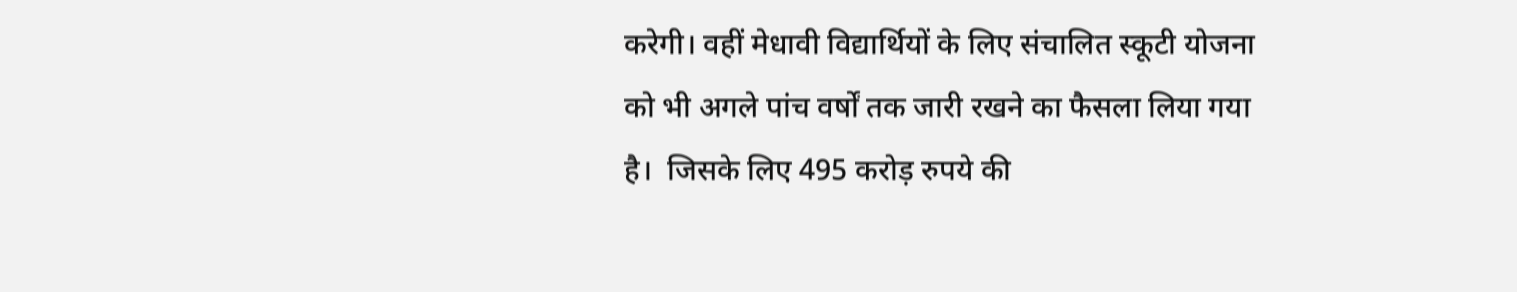करेगी। वहीं मेधावी विद्यार्थियों के लिए संचालित स्कूटी योजना को भी अगले पांच वर्षों तक जारी रखने का फैसला लिया गया है।  जिसके लिए 495 करोड़ रुपये की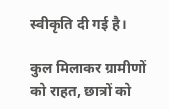स्वीकृति दी गई है।

कुल मिलाकर ग्रामीणों को राहत, छात्रों को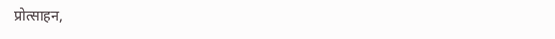प्रोत्साहन,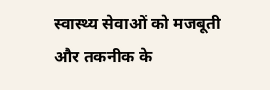स्वास्थ्य सेवाओं को मजबूती और तकनीक के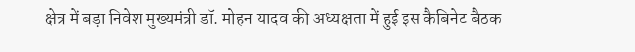क्षेत्र में बड़ा निवेश मुख्यमंत्री डॉ. मोहन यादव की अध्यक्षता में हुई इस कैबिनेट बैठक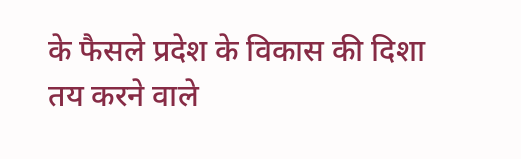के फैसले प्रदेश के विकास की दिशा तय करने वाले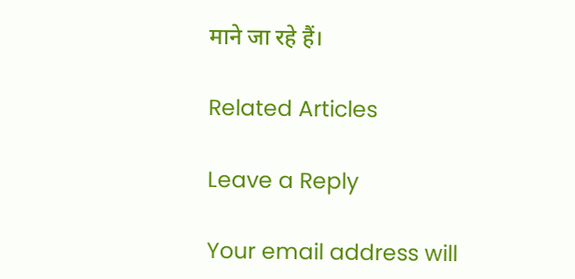माने जा रहे हैं।

Related Articles

Leave a Reply

Your email address will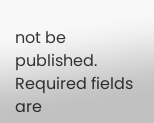not be published. Required fields are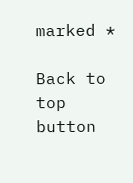marked *

Back to top button